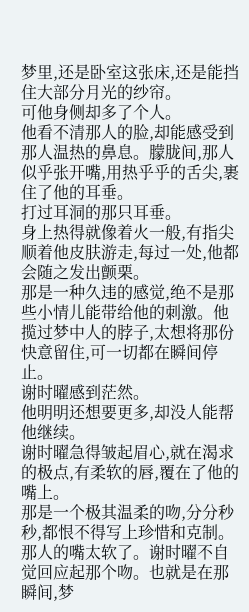梦里,还是卧室这张床,还是能挡住大部分月光的纱帘。
可他身侧却多了个人。
他看不清那人的脸,却能感受到那人温热的鼻息。朦胧间,那人似乎张开嘴,用热乎乎的舌尖,裹住了他的耳垂。
打过耳洞的那只耳垂。
身上热得就像着火一般,有指尖顺着他皮肤游走,每过一处,他都会随之发出颤栗。
那是一种久违的感觉,绝不是那些小情儿能带给他的刺激。他揽过梦中人的脖子,太想将那份快意留住,可一切都在瞬间停止。
谢时曜感到茫然。
他明明还想要更多,却没人能帮他继续。
谢时曜急得皱起眉心,就在渴求的极点,有柔软的唇,覆在了他的嘴上。
那是一个极其温柔的吻,分分秒秒,都恨不得写上珍惜和克制。
那人的嘴太软了。谢时曜不自觉回应起那个吻。也就是在那瞬间,梦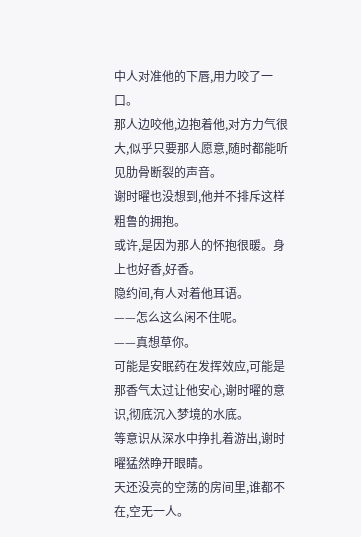中人对准他的下唇,用力咬了一口。
那人边咬他,边抱着他,对方力气很大,似乎只要那人愿意,随时都能听见肋骨断裂的声音。
谢时曜也没想到,他并不排斥这样粗鲁的拥抱。
或许,是因为那人的怀抱很暖。身上也好香,好香。
隐约间,有人对着他耳语。
——怎么这么闲不住呢。
——真想草你。
可能是安眠药在发挥效应,可能是那香气太过让他安心,谢时曜的意识,彻底沉入梦境的水底。
等意识从深水中挣扎着游出,谢时曜猛然睁开眼睛。
天还没亮的空荡的房间里,谁都不在,空无一人。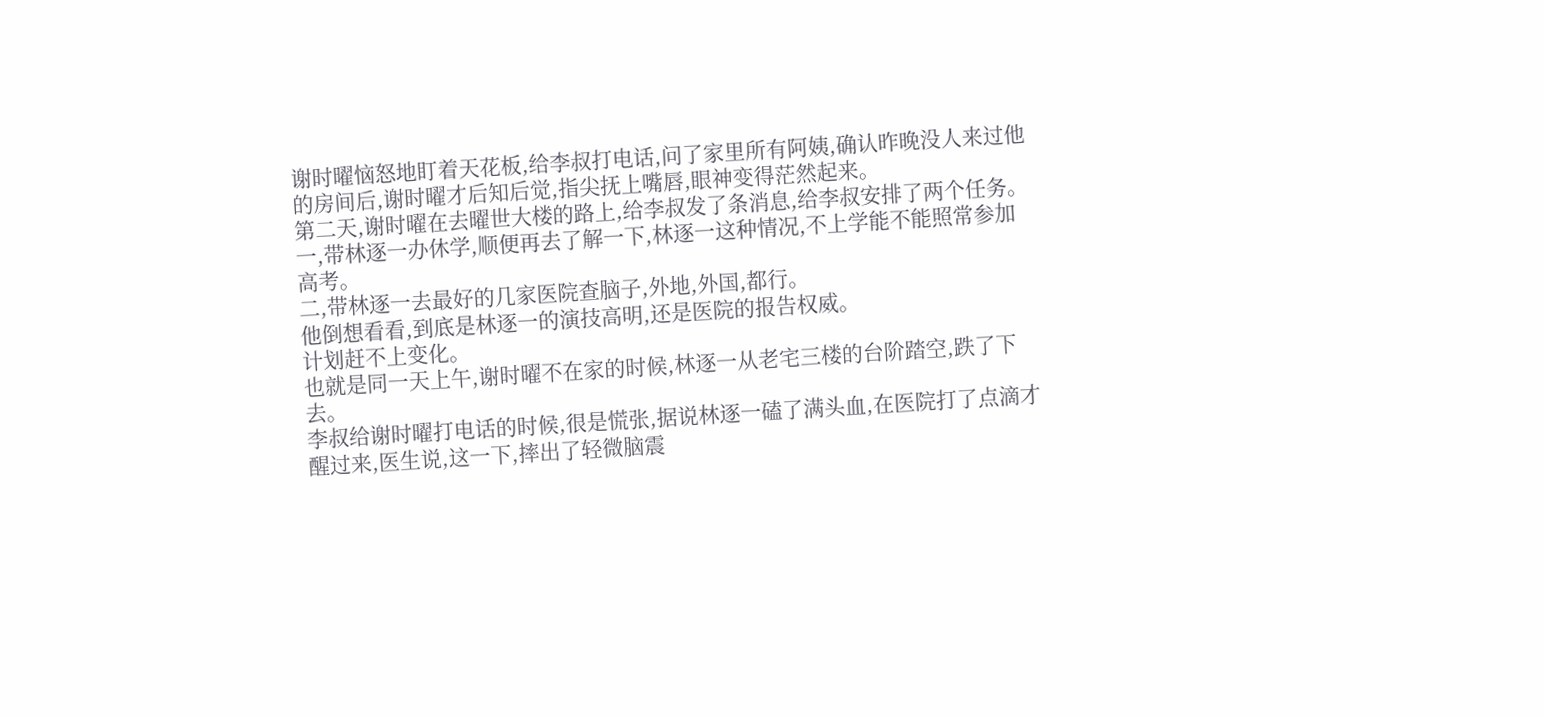谢时曜恼怒地盯着天花板,给李叔打电话,问了家里所有阿姨,确认昨晚没人来过他的房间后,谢时曜才后知后觉,指尖抚上嘴唇,眼神变得茫然起来。
第二天,谢时曜在去曜世大楼的路上,给李叔发了条消息,给李叔安排了两个任务。
一,带林逐一办休学,顺便再去了解一下,林逐一这种情况,不上学能不能照常参加高考。
二,带林逐一去最好的几家医院查脑子,外地,外国,都行。
他倒想看看,到底是林逐一的演技高明,还是医院的报告权威。
计划赶不上变化。
也就是同一天上午,谢时曜不在家的时候,林逐一从老宅三楼的台阶踏空,跌了下去。
李叔给谢时曜打电话的时候,很是慌张,据说林逐一磕了满头血,在医院打了点滴才醒过来,医生说,这一下,摔出了轻微脑震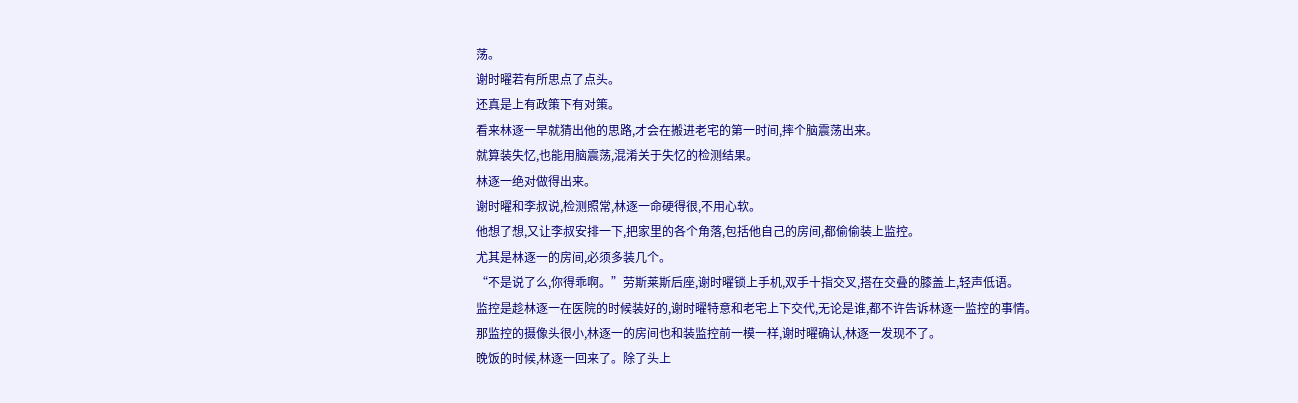荡。
谢时曜若有所思点了点头。
还真是上有政策下有对策。
看来林逐一早就猜出他的思路,才会在搬进老宅的第一时间,摔个脑震荡出来。
就算装失忆,也能用脑震荡,混淆关于失忆的检测结果。
林逐一绝对做得出来。
谢时曜和李叔说,检测照常,林逐一命硬得很,不用心软。
他想了想,又让李叔安排一下,把家里的各个角落,包括他自己的房间,都偷偷装上监控。
尤其是林逐一的房间,必须多装几个。
“不是说了么,你得乖啊。”劳斯莱斯后座,谢时曜锁上手机,双手十指交叉,搭在交叠的膝盖上,轻声低语。
监控是趁林逐一在医院的时候装好的,谢时曜特意和老宅上下交代,无论是谁,都不许告诉林逐一监控的事情。
那监控的摄像头很小,林逐一的房间也和装监控前一模一样,谢时曜确认,林逐一发现不了。
晚饭的时候,林逐一回来了。除了头上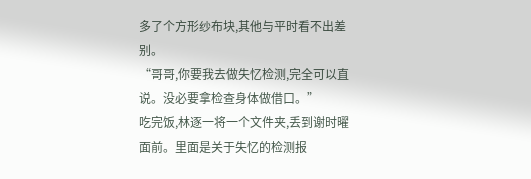多了个方形纱布块,其他与平时看不出差别。
“哥哥,你要我去做失忆检测,完全可以直说。没必要拿检查身体做借口。”
吃完饭,林逐一将一个文件夹,丢到谢时曜面前。里面是关于失忆的检测报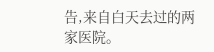告,来自白天去过的两家医院。